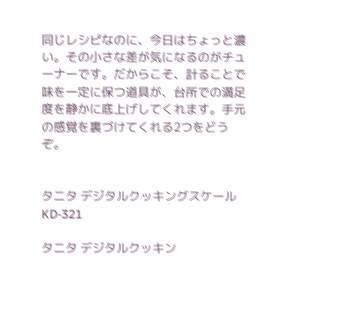同じレシピなのに、今日はちょっと濃い。その小さな差が気になるのがチューナーです。だからこそ、計ることで味を一定に保つ道具が、台所での満足度を静かに底上げしてくれます。手元の感覚を裏づけてくれる2つをどうぞ。


タニタ デジタルクッキングスケール KD-321

タニタ デジタルクッキン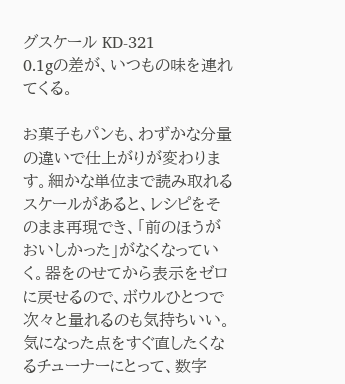グスケール KD-321
0.1gの差が、いつもの味を連れてくる。

お菓子もパンも、わずかな分量の違いで仕上がりが変わります。細かな単位まで読み取れるスケールがあると、レシピをそのまま再現でき、「前のほうがおいしかった」がなくなっていく。器をのせてから表示をゼロに戻せるので、ボウルひとつで次々と量れるのも気持ちいい。気になった点をすぐ直したくなるチューナーにとって、数字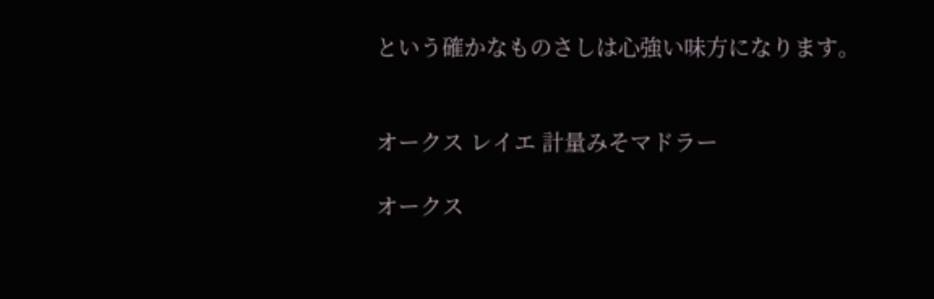という確かなものさしは心強い味方になります。


オークス レイエ 計量みそマドラー

オークス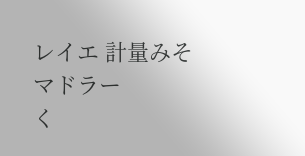レイエ 計量みそマドラー
く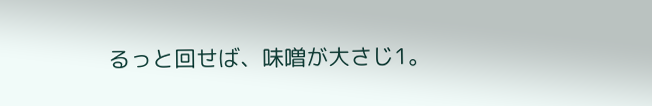るっと回せば、味噌が大さじ1。